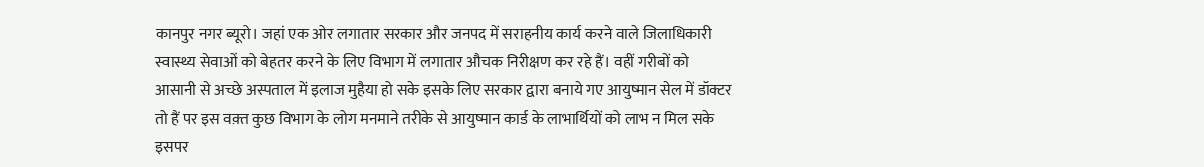कानपुर नगर ब्यूरो। जहां एक ओर लगातार सरकार और जनपद में सराहनीय कार्य करने वाले जिलाधिकारी स्वास्थ्य सेवाओं को बेहतर करने के लिए विभाग में लगातार औचक निरीक्षण कर रहे हैं। वहीं गरीबों को आसानी से अच्छे अस्पताल में इलाज मुहैया हो सके इसके लिए सरकार द्वारा बनाये गए आयुष्मान सेल में डॉक्टर तो हैं पर इस वक़्त कुछ विभाग के लोग मनमाने तरीके से आयुष्मान कार्ड के लाभार्थियों को लाभ न मिल सके इसपर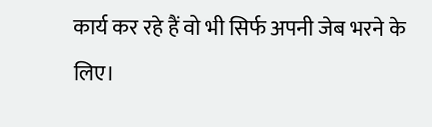कार्य कर रहे हैं वो भी सिर्फ अपनी जेब भरने के लिए।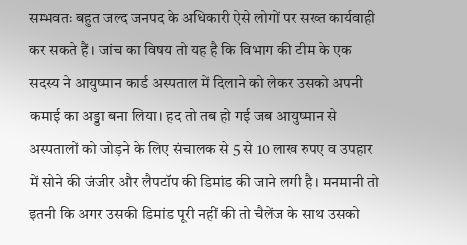सम्भवतः बहुत जल्द जनपद के अधिकारी ऐसे लोगों पर सख्त कार्यवाही कर सकते हैं। जांच का विषय तो यह है कि विभाग की टीम के एक सदस्य ने आयुष्मान कार्ड अस्पताल में दिलाने को लेकर उसको अपनी कमाई का अड्डा बना लिया। हद तो तब हो गई जब आयुष्मान से अस्पतालों को जोड़ने के लिए संचालक से 5 से 10 लाख रुपए व उपहार में सोने की जंजीर और लैपटॉप की डिमांड की जाने लगी है। मनमानी तो इतनी कि अगर उसकी डिमांड पूरी नहीं की तो चैलेंज के साथ उसको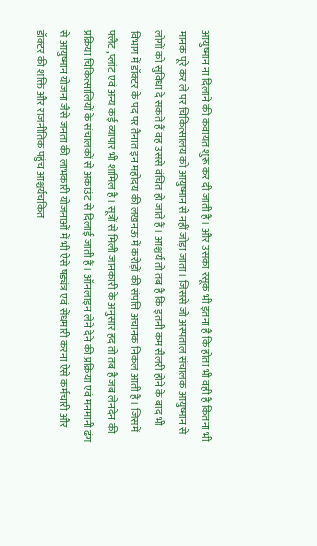आयुष्मान ना दिलाने की कवायत शुरू कर दी जाती है। और उसका रसूक भी इतना है कि होता भी वही है कितना भी मानक पूरे कर ले पर चिकित्सालय को आयुष्मान से नहीं जोड़ा जाता। जिससे जो अस्पताल संचालक आयुष्मान से लोगों को सुविधा दे सकते हैं वह उससे वंचित हो जाते हैं। आश्चर्य तो तब है कि इतनी कम सैलरी होने के बाद भी विभाग में डॉक्टर के पद पर तैनात इन महोदय की लखनऊ में करोड़ों की संपत्ति अचानक निकल आती है। जिसमें फ्लैट ,प्लांट एवं अन्य कई व्यापार भी शामिल है। सूत्रों से मिली जानकारी के अनुसार हद तो तब है जब लेनदेन की प्रक्रिया चिकित्सालियों के संचालकों से अकाउंट से दिलाई जाती हैं। ऑनलाइन लेने देने की प्रक्रिया एवं मनमानी ढंग से आयुष्मान योजना जैसे जनता की लाभकारी योजनाओं में भी ऐसे षड्यंत्र एवं सेंधमारी करना ऐसे कर्मचारी और डॉक्टर की शक्ति और राजनीतिक पहुंच आश्चर्यचकित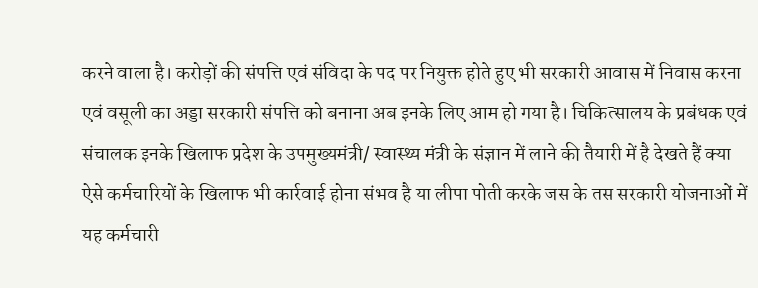करने वाला है। करोड़ों की संपत्ति एवं संविदा के पद पर नियुक्त होते हुए भी सरकारी आवास में निवास करना एवं वसूली का अड्डा सरकारी संपत्ति को बनाना अब इनके लिए आम हो गया है। चिकित्सालय के प्रबंधक एवं संचालक इनके खिलाफ प्रदेश के उपमुख्यमंत्री/ स्वास्थ्य मंत्री के संज्ञान में लाने की तैयारी में है देखते हैं क्या ऐसे कर्मचारियों के खिलाफ भी कार्रवाई होना संभव है या लीपा पोती करके जस के तस सरकारी योजनाओं में यह कर्मचारी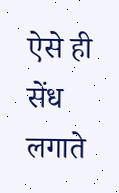ऐसे ही सेंध लगाते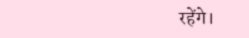रहेंगे।